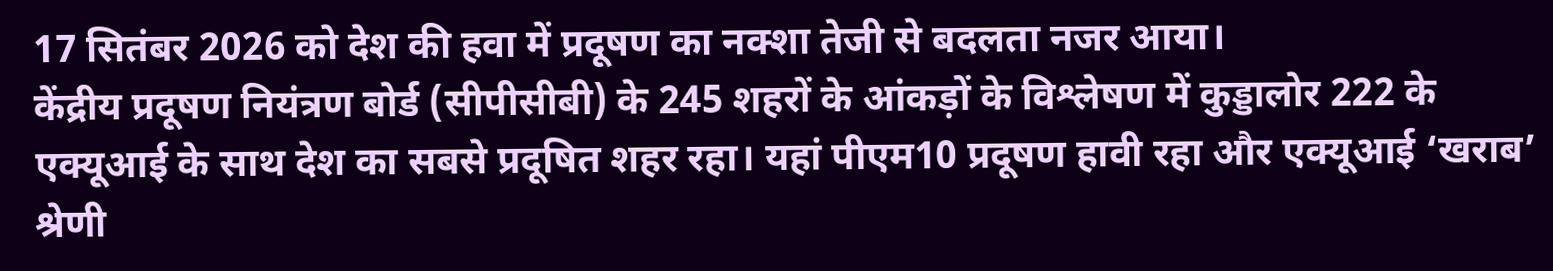17 सितंबर 2026 को देश की हवा में प्रदूषण का नक्शा तेजी से बदलता नजर आया।
केंद्रीय प्रदूषण नियंत्रण बोर्ड (सीपीसीबी) के 245 शहरों के आंकड़ों के विश्लेषण में कुड्डालोर 222 के एक्यूआई के साथ देश का सबसे प्रदूषित शहर रहा। यहां पीएम10 प्रदूषण हावी रहा और एक्यूआई ‘खराब’ श्रेणी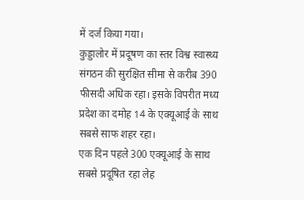में दर्ज किया गया।
कुड्डालोर में प्रदूषण का स्तर विश्व स्वास्थ्य संगठन की सुरक्षित सीमा से करीब 390 फीसदी अधिक रहा। इसके विपरीत मध्य प्रदेश का दमोह 14 के एक्यूआई के साथ सबसे साफ शहर रहा।
एक दिन पहले 300 एक्यूआई के साथ सबसे प्रदूषित रहा लेह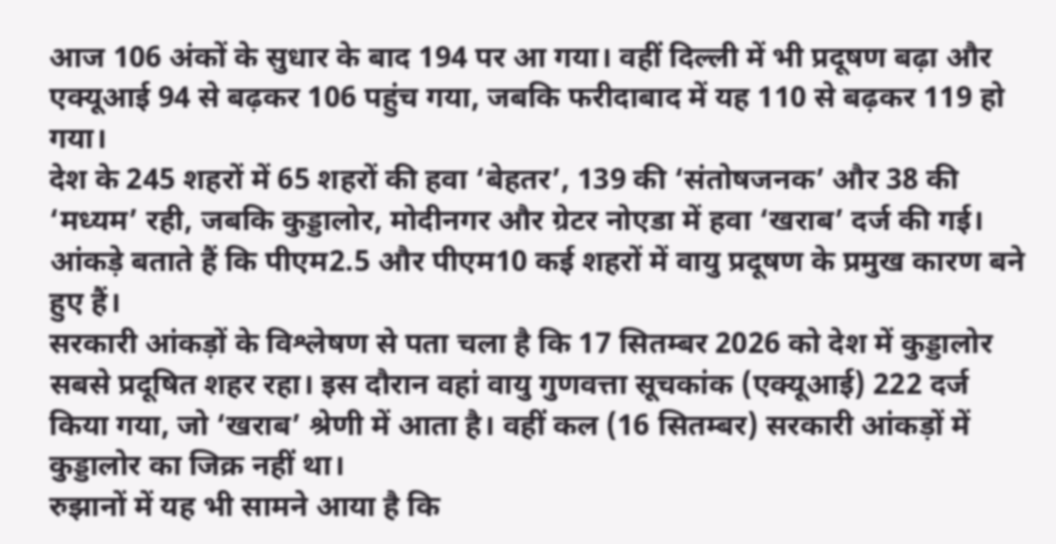आज 106 अंकों के सुधार के बाद 194 पर आ गया। वहीं दिल्ली में भी प्रदूषण बढ़ा और एक्यूआई 94 से बढ़कर 106 पहुंच गया, जबकि फरीदाबाद में यह 110 से बढ़कर 119 हो गया।
देश के 245 शहरों में 65 शहरों की हवा ‘बेहतर’, 139 की ‘संतोषजनक’ और 38 की ‘मध्यम’ रही, जबकि कुड्डालोर, मोदीनगर और ग्रेटर नोएडा में हवा ‘खराब’ दर्ज की गई। आंकड़े बताते हैं कि पीएम2.5 और पीएम10 कई शहरों में वायु प्रदूषण के प्रमुख कारण बने हुए हैं।
सरकारी आंकड़ों के विश्लेषण से पता चला है कि 17 सितम्बर 2026 को देश में कुड्डालोर सबसे प्रदूषित शहर रहा। इस दौरान वहां वायु गुणवत्ता सूचकांक (एक्यूआई) 222 दर्ज किया गया, जो ‘खराब’ श्रेणी में आता है। वहीं कल (16 सितम्बर) सरकारी आंकड़ों में कुड्डालोर का जिक्र नहीं था।
रुझानों में यह भी सामने आया है कि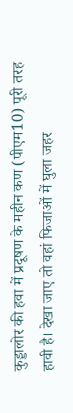कुड्डालोर की हवा में प्रदूषण के महीन कण (पीएम10) पूरी तरह हावी है। देखा जाए तो वहां फिजाओं में घुला जहर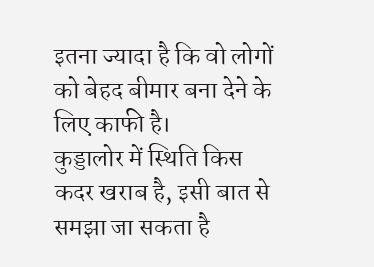इतना ज्यादा है कि वो लोगों को बेहद बीमार बना देने के लिए काफी है।
कुड्डालोर में स्थिति किस कदर खराब है, इसी बात से समझा जा सकता है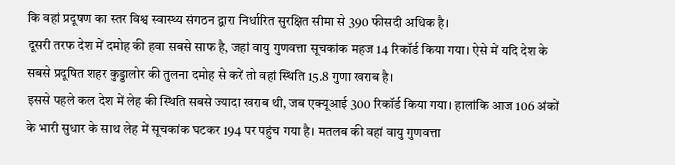कि वहां प्रदूषण का स्तर विश्व स्वास्थ्य संगठन द्वारा निर्धारित सुरक्षित सीमा से 390 फीसदी अधिक है।
दूसरी तरफ देश में दमोह की हवा सबसे साफ है, जहां वायु गुणवत्ता सूचकांक महज 14 रिकॉर्ड किया गया। ऐसे में यदि देश के सबसे प्रदूषित शहर कुड्डालोर की तुलना दमोह से करें तो वहां स्थिति 15.8 गुणा खराब है।
इससे पहले कल देश में लेह की स्थिति सबसे ज्यादा खराब थी, जब एक्यूआई 300 रिकॉर्ड किया गया। हालांकि आज 106 अंकों के भारी सुधार के साथ लेह में सूचकांक घटकर 194 पर पहुंच गया है। मतलब की वहां वायु गुणवत्ता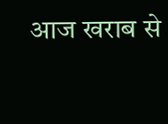आज खराब से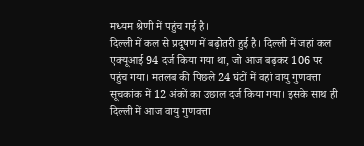मध्यम श्रेणी में पहुंच गई है।
दिल्ली में कल से प्रदूषण में बढ़ोतरी हुई है। दिल्ली में जहां कल एक्यूआई 94 दर्ज किया गया था, जो आज बढ़कर 106 पर पहुंच गया। मतलब की पिछले 24 घंटों में वहां वायु गुणवत्ता सूचकांक में 12 अंकों का उछाल दर्ज किया गया। इसके साथ ही दिल्ली में आज वायु गुणवत्ता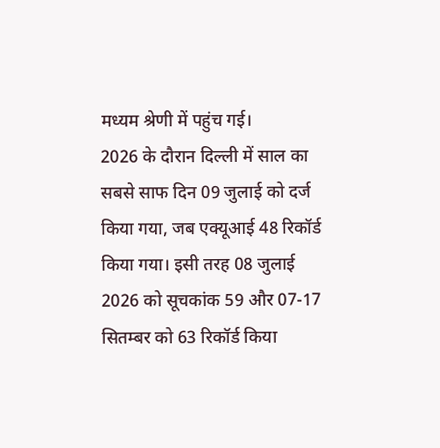मध्यम श्रेणी में पहुंच गई।
2026 के दौरान दिल्ली में साल का सबसे साफ दिन 09 जुलाई को दर्ज किया गया, जब एक्यूआई 48 रिकॉर्ड किया गया। इसी तरह 08 जुलाई 2026 को सूचकांक 59 और 07-17 सितम्बर को 63 रिकॉर्ड किया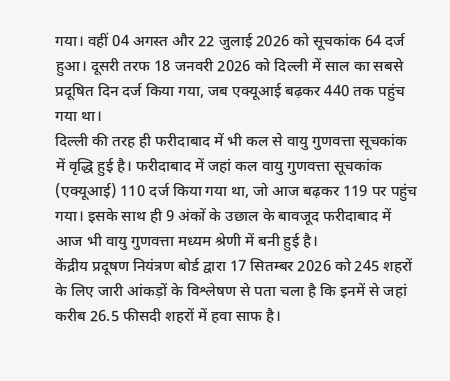गया। वहीं 04 अगस्त और 22 जुलाई 2026 को सूचकांक 64 दर्ज हुआ। दूसरी तरफ 18 जनवरी 2026 को दिल्ली में साल का सबसे प्रदूषित दिन दर्ज किया गया, जब एक्यूआई बढ़कर 440 तक पहुंच गया था।
दिल्ली की तरह ही फरीदाबाद में भी कल से वायु गुणवत्ता सूचकांक में वृद्धि हुई है। फरीदाबाद में जहां कल वायु गुणवत्ता सूचकांक (एक्यूआई) 110 दर्ज किया गया था, जो आज बढ़कर 119 पर पहुंच गया। इसके साथ ही 9 अंकों के उछाल के बावजूद फरीदाबाद में आज भी वायु गुणवत्ता मध्यम श्रेणी में बनी हुई है।
केंद्रीय प्रदूषण नियंत्रण बोर्ड द्वारा 17 सितम्बर 2026 को 245 शहरों के लिए जारी आंकड़ों के विश्लेषण से पता चला है कि इनमें से जहां करीब 26.5 फीसदी शहरों में हवा साफ है।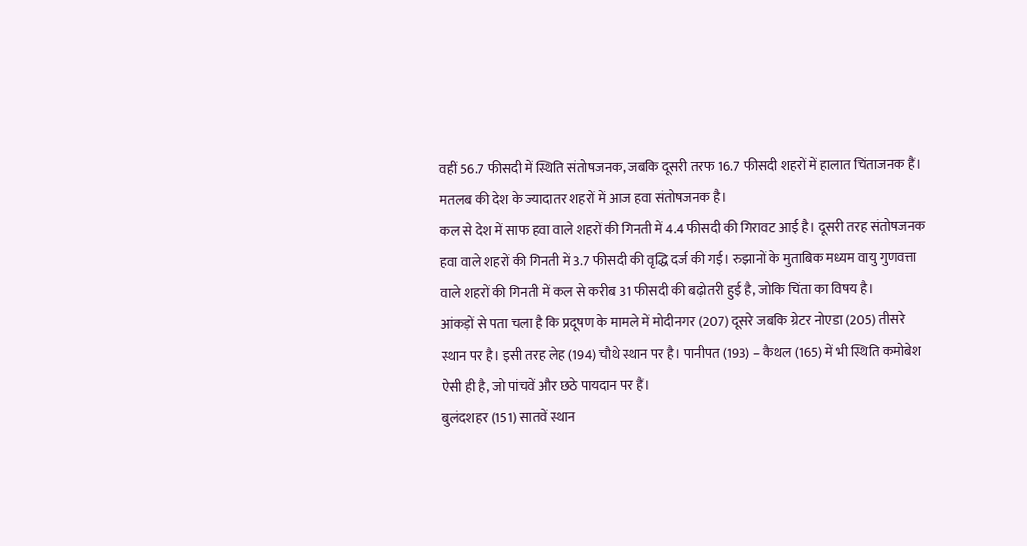वहीं 56.7 फीसदी में स्थिति संतोषजनक, जबकि दूसरी तरफ 16.7 फीसदी शहरों में हालात चिंताजनक हैं। मतलब की देश के ज्यादातर शहरों में आज हवा संतोषजनक है।
कल से देश में साफ हवा वाले शहरों की गिनती में 4.4 फीसदी की गिरावट आई है। दूसरी तरह संतोषजनक हवा वाले शहरों की गिनती में 3.7 फीसदी की वृद्धि दर्ज की गई। रुझानों के मुताबिक मध्यम वायु गुणवत्ता वाले शहरों की गिनती में कल से करीब 31 फीसदी की बढ़ोतरी हुई है, जोकि चिंता का विषय है।
आंकड़ों से पता चला है कि प्रदूषण के मामले में मोदीनगर (207) दूसरे जबकि ग्रेटर नोएडा (205) तीसरे स्थान पर है। इसी तरह लेह (194) चौथे स्थान पर है। पानीपत (193) – कैथल (165) में भी स्थिति कमोबेश ऐसी ही है, जो पांचवें और छठे पायदान पर हैं।
बुलंदशहर (151) सातवें स्थान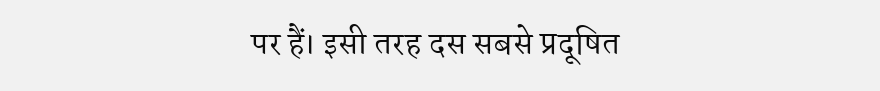पर हैं। इसी तरह दस सबसे प्रदूषित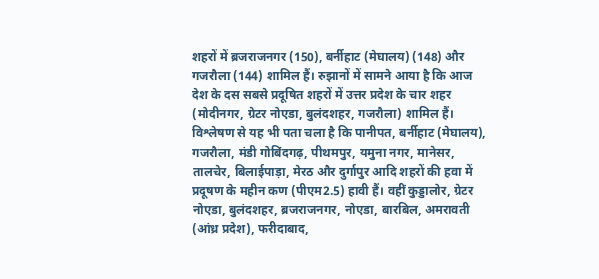शहरों में ब्रजराजनगर (150), बर्नीहाट (मेघालय) (148) और गजरौला (144) शामिल हैं। रुझानों में सामने आया है कि आज देश के दस सबसे प्रदूषित शहरों में उत्तर प्रदेश के चार शहर (मोदीनगर, ग्रेटर नोएडा, बुलंदशहर, गजरौला) शामिल हैं।
विश्लेषण से यह भी पता चला है कि पानीपत, बर्नीहाट (मेघालय), गजरौला, मंडी गोबिंदगढ़, पीथमपुर, यमुना नगर, मानेसर, तालचेर, बिलाईपाड़ा, मेरठ और दुर्गापुर आदि शहरों की हवा में प्रदूषण के महीन कण (पीएम2.5) हावी हैं। वहीं कुड्डालोर, ग्रेटर नोएडा, बुलंदशहर, ब्रजराजनगर, नोएडा, बारबिल, अमरावती (आंध्र प्रदेश), फरीदाबाद,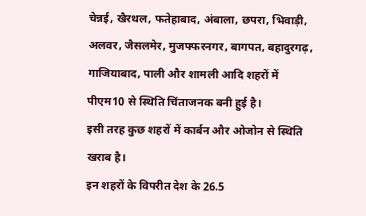चेन्नई, खैरथल, फतेहाबाद, अंबाला, छपरा, भिवाड़ी, अलवर, जैसलमेर, मुजफ्फरनगर, बागपत, बहादुरगढ़, गाजियाबाद, पाली और शामली आदि शहरों में पीएम10 से स्थिति चिंताजनक बनी हुई है।
इसी तरह कुछ शहरों में कार्बन और ओजोन से स्थिति खराब है।
इन शहरों के विपरीत देश के 26.5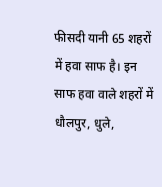फीसदी यानी 65 शहरों में हवा साफ है। इन साफ हवा वाले शहरों में धौलपुर, धुले,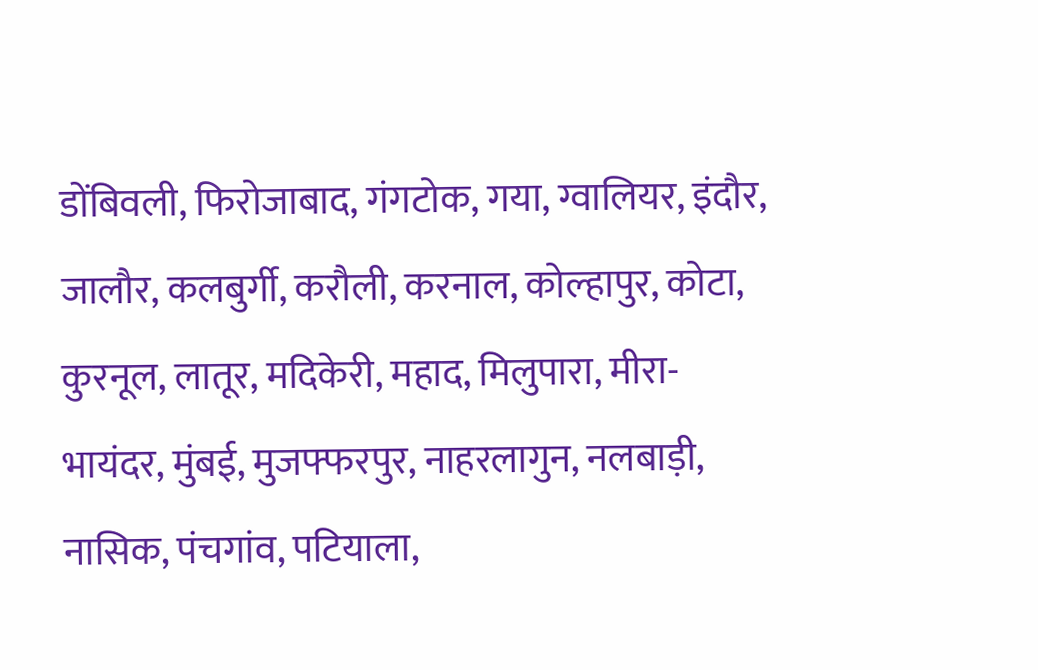डोंबिवली, फिरोजाबाद, गंगटोक, गया, ग्वालियर, इंदौर, जालौर, कलबुर्गी, करौली, करनाल, कोल्हापुर, कोटा, कुरनूल, लातूर, मदिकेरी, महाद, मिलुपारा, मीरा-भायंदर, मुंबई, मुजफ्फरपुर, नाहरलागुन, नलबाड़ी, नासिक, पंचगांव, पटियाला,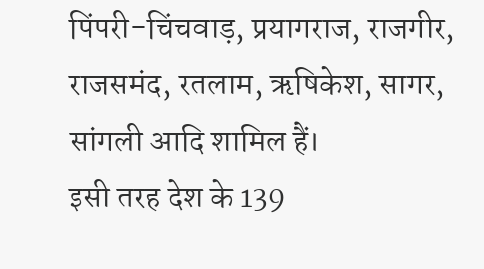पिंपरी-चिंचवाड़, प्रयागराज, राजगीर, राजसमंद, रतलाम, ऋषिकेश, सागर, सांगली आदि शामिल हैं।
इसी तरह देश के 139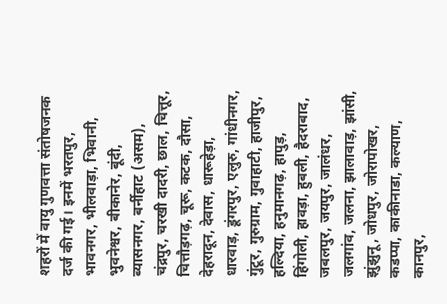शहरों में वायु गुणवत्ता संतोषजनक दर्ज की गई। इनमें भरतपुर, भावनगर, भीलवाड़ा, भिवानी, भुवनेश्वर, बीकानेर, बूंदी, ब्यासनगर, बर्नीहाट (असम), चंद्रपुर, चरखी दादरी, छाल, चित्तूर, चित्तौड़गढ़, चूरू, कटक, दौसा, देहरादून, देवास, धारूहेड़ा, धारवाड़, डूंगरपुर, एलुरु, गांधीनगर, गुंटूर, गुरुग्राम, गुवाहाटी, हाजीपुर, हल्दिया, हनुमानगढ़, हापुड़, हिंगोली, हावड़ा, हुबली, हैदराबाद, जबलपुर, जयपुर, जालंधर, जलगांव, जलना, झालावाड़, झांसी, झुंझुनू, जोधपुर, जोरापोखर, कडप्पा, काकीनाडा, कल्याण, कानपुर,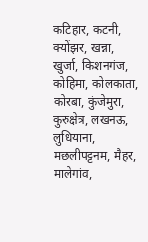कटिहार, कटनी, क्योंझर, खन्ना, खुर्जा, किशनगंज, कोहिमा, कोलकाता, कोरबा, कुंजेमुरा, कुरुक्षेत्र, लखनऊ, लुधियाना, मछलीपट्टनम, मैहर, मालेगांव,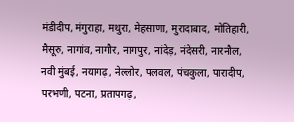मंडीदीप, मंगुराहा, मथुरा, मेहसाणा, मुरादाबाद, मोतिहारी, मैसूरु, नागांव, नागौर, नागपुर, नांदेड़, नंदेसरी, नारनौल, नवी मुंबई, नयागढ़, नेल्लोर, पलवल, पंचकुला, पारादीप, परभणी, पटना, प्रतापगढ़,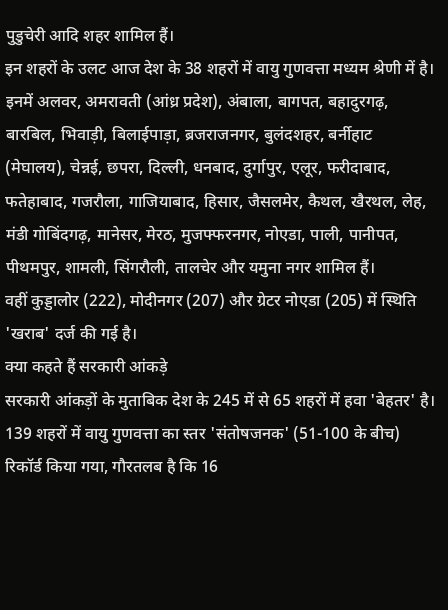पुडुचेरी आदि शहर शामिल हैं।
इन शहरों के उलट आज देश के 38 शहरों में वायु गुणवत्ता मध्यम श्रेणी में है।
इनमें अलवर, अमरावती (आंध्र प्रदेश), अंबाला, बागपत, बहादुरगढ़, बारबिल, भिवाड़ी, बिलाईपाड़ा, ब्रजराजनगर, बुलंदशहर, बर्नीहाट (मेघालय), चेन्नई, छपरा, दिल्ली, धनबाद, दुर्गापुर, एलूर, फरीदाबाद, फतेहाबाद, गजरौला, गाजियाबाद, हिसार, जैसलमेर, कैथल, खैरथल, लेह, मंडी गोबिंदगढ़, मानेसर, मेरठ, मुजफ्फरनगर, नोएडा, पाली, पानीपत, पीथमपुर, शामली, सिंगरौली, तालचेर और यमुना नगर शामिल हैं।
वहीं कुड्डालोर (222), मोदीनगर (207) और ग्रेटर नोएडा (205) में स्थिति 'खराब' दर्ज की गई है।
क्या कहते हैं सरकारी आंकड़े
सरकारी आंकड़ों के मुताबिक देश के 245 में से 65 शहरों में हवा 'बेहतर' है। 139 शहरों में वायु गुणवत्ता का स्तर 'संतोषजनक' (51-100 के बीच) रिकॉर्ड किया गया, गौरतलब है कि 16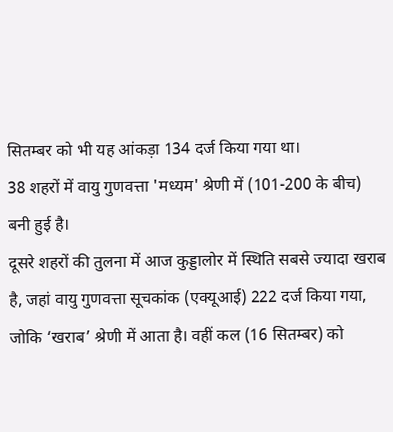सितम्बर को भी यह आंकड़ा 134 दर्ज किया गया था।
38 शहरों में वायु गुणवत्ता 'मध्यम' श्रेणी में (101-200 के बीच) बनी हुई है।
दूसरे शहरों की तुलना में आज कुड्डालोर में स्थिति सबसे ज्यादा खराब है, जहां वायु गुणवत्ता सूचकांक (एक्यूआई) 222 दर्ज किया गया, जोकि ‘खराब’ श्रेणी में आता है। वहीं कल (16 सितम्बर) को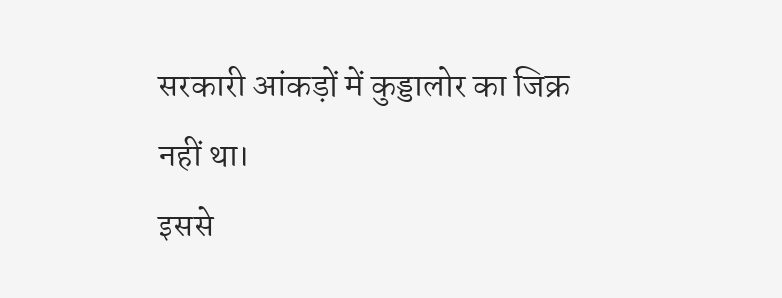सरकारी आंकड़ों में कुड्डालोर का जिक्र नहीं था।
इससे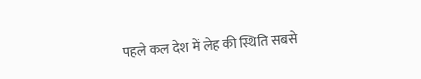पहले कल देश में लेह की स्थिति सबसे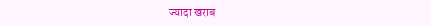ज्यादा खराब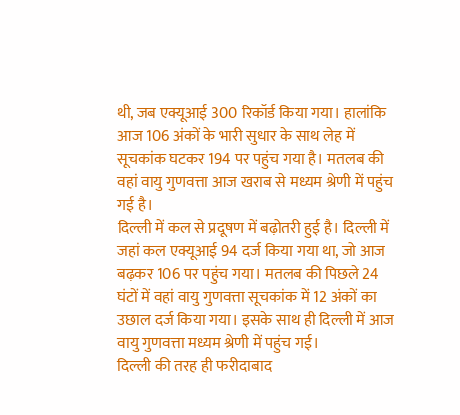थी, जब एक्यूआई 300 रिकॉर्ड किया गया। हालांकि आज 106 अंकों के भारी सुधार के साथ लेह में सूचकांक घटकर 194 पर पहुंच गया है। मतलब की वहां वायु गुणवत्ता आज खराब से मध्यम श्रेणी में पहुंच गई है।
दिल्ली में कल से प्रदूषण में बढ़ोतरी हुई है। दिल्ली में जहां कल एक्यूआई 94 दर्ज किया गया था, जो आज बढ़कर 106 पर पहुंच गया। मतलब की पिछले 24 घंटों में वहां वायु गुणवत्ता सूचकांक में 12 अंकों का उछाल दर्ज किया गया। इसके साथ ही दिल्ली में आज वायु गुणवत्ता मध्यम श्रेणी में पहुंच गई।
दिल्ली की तरह ही फरीदाबाद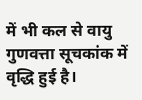में भी कल से वायु गुणवत्ता सूचकांक में वृद्धि हुई है।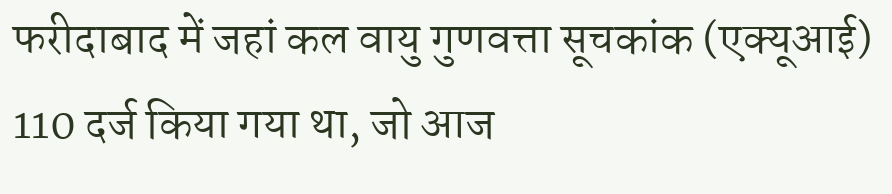फरीदाबाद में जहां कल वायु गुणवत्ता सूचकांक (एक्यूआई) 110 दर्ज किया गया था, जो आज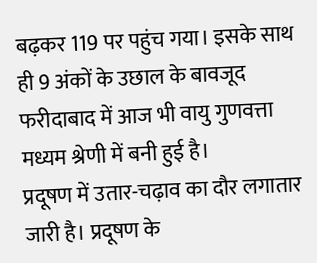बढ़कर 119 पर पहुंच गया। इसके साथ ही 9 अंकों के उछाल के बावजूद फरीदाबाद में आज भी वायु गुणवत्ता मध्यम श्रेणी में बनी हुई है।
प्रदूषण में उतार-चढ़ाव का दौर लगातार जारी है। प्रदूषण के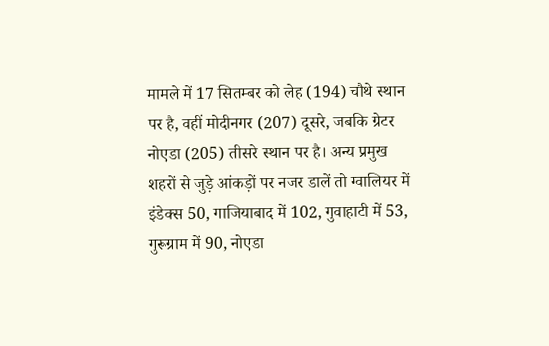मामले में 17 सितम्बर को लेह (194) चौथे स्थान पर है, वहीं मोदीनगर (207) दूसरे, जबकि ग्रेटर नोएडा (205) तीसरे स्थान पर है। अन्य प्रमुख शहरों से जुड़े आंकड़ों पर नजर डालें तो ग्वालियर में इंडेक्स 50, गाजियाबाद में 102, गुवाहाटी में 53, गुरूग्राम में 90, नोएडा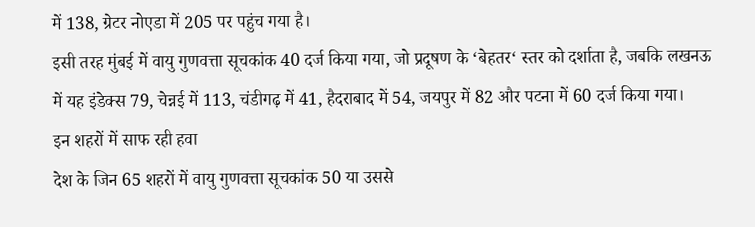में 138, ग्रेटर नोएडा में 205 पर पहुंच गया है।
इसी तरह मुंबई में वायु गुणवत्ता सूचकांक 40 दर्ज किया गया, जो प्रदूषण के ‘बेहतर‘ स्तर को दर्शाता है, जबकि लखनऊ में यह इंडेक्स 79, चेन्नई में 113, चंडीगढ़ में 41, हैदराबाद में 54, जयपुर में 82 और पटना में 60 दर्ज किया गया।
इन शहरों में साफ रही हवा
देश के जिन 65 शहरों में वायु गुणवत्ता सूचकांक 50 या उससे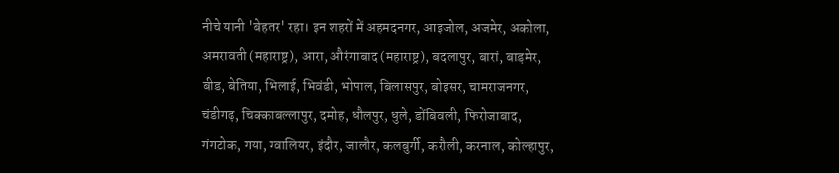नीचे यानी 'बेहतर' रहा। इन शहरों में अहमदनगर, आइजोल, अजमेर, अकोला, अमरावती (महाराष्ट्र), आरा, औरंगाबाद (महाराष्ट्र), बदलापुर, बारां, बाड़मेर, बीड, बेतिया, भिलाई, भिवंडी, भोपाल, बिलासपुर, बोइसर, चामराजनगर, चंडीगढ़, चिक्काबल्लापुर, दमोह, धौलपुर, धुले, डोंबिवली, फिरोजाबाद, गंगटोक, गया, ग्वालियर, इंदौर, जालौर, कलबुर्गी, करौली, करनाल, कोल्हापुर,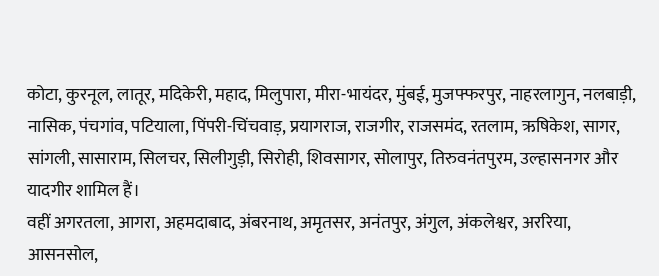कोटा, कुरनूल, लातूर, मदिकेरी, महाद, मिलुपारा, मीरा-भायंदर, मुंबई, मुजफ्फरपुर, नाहरलागुन, नलबाड़ी, नासिक, पंचगांव, पटियाला, पिंपरी-चिंचवाड़, प्रयागराज, राजगीर, राजसमंद, रतलाम, ऋषिकेश, सागर, सांगली, सासाराम, सिलचर, सिलीगुड़ी, सिरोही, शिवसागर, सोलापुर, तिरुवनंतपुरम, उल्हासनगर और यादगीर शामिल हैं।
वहीं अगरतला, आगरा, अहमदाबाद, अंबरनाथ, अमृतसर, अनंतपुर, अंगुल, अंकलेश्वर, अररिया, आसनसोल,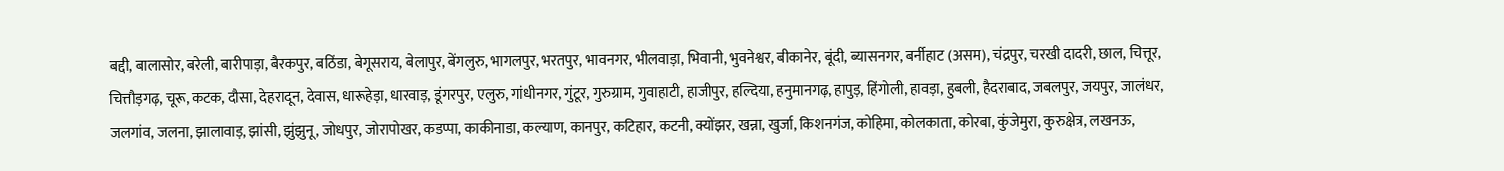बद्दी, बालासोर, बरेली, बारीपाड़ा, बैरकपुर, बठिंडा, बेगूसराय, बेलापुर, बेंगलुरु, भागलपुर, भरतपुर, भावनगर, भीलवाड़ा, भिवानी, भुवनेश्वर, बीकानेर, बूंदी, ब्यासनगर, बर्नीहाट (असम), चंद्रपुर, चरखी दादरी, छाल, चित्तूर, चित्तौड़गढ़, चूरू, कटक, दौसा, देहरादून, देवास, धारूहेड़ा, धारवाड़, डूंगरपुर, एलुरु, गांधीनगर, गुंटूर, गुरुग्राम, गुवाहाटी, हाजीपुर, हल्दिया, हनुमानगढ़, हापुड़, हिंगोली, हावड़ा, हुबली, हैदराबाद, जबलपुर, जयपुर, जालंधर, जलगांव, जलना, झालावाड़, झांसी, झुंझुनू, जोधपुर, जोरापोखर, कडप्पा, काकीनाडा, कल्याण, कानपुर, कटिहार, कटनी, क्योंझर, खन्ना, खुर्जा, किशनगंज, कोहिमा, कोलकाता, कोरबा, कुंजेमुरा, कुरुक्षेत्र, लखनऊ,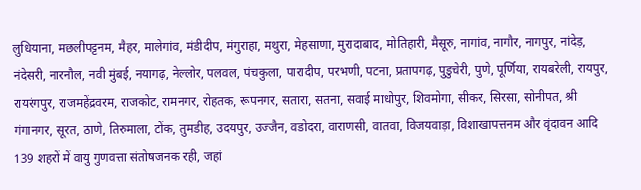लुधियाना, मछलीपट्टनम, मैहर, मालेगांव, मंडीदीप, मंगुराहा, मथुरा, मेहसाणा, मुरादाबाद, मोतिहारी, मैसूरु, नागांव, नागौर, नागपुर, नांदेड़, नंदेसरी, नारनौल, नवी मुंबई, नयागढ़, नेल्लोर, पलवल, पंचकुला, पारादीप, परभणी, पटना, प्रतापगढ़, पुडुचेरी, पुणे, पूर्णिया, रायबरेली, रायपुर, रायरंगपुर, राजमहेंद्रवरम, राजकोट, रामनगर, रोहतक, रूपनगर, सतारा, सतना, सवाई माधोपुर, शिवमोगा, सीकर, सिरसा, सोनीपत, श्री गंगानगर, सूरत, ठाणे, तिरुमाला, टोंक, तुमडीह, उदयपुर, उज्जैन, वडोदरा, वाराणसी, वातवा, विजयवाड़ा, विशाखापत्तनम और वृंदावन आदि 139 शहरों में वायु गुणवत्ता संतोषजनक रही, जहां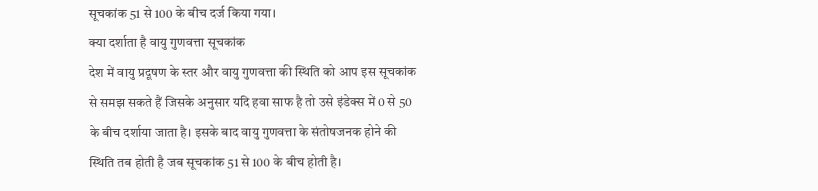सूचकांक 51 से 100 के बीच दर्ज किया गया।
क्या दर्शाता है वायु गुणवत्ता सूचकांक
देश में वायु प्रदूषण के स्तर और वायु गुणवत्ता की स्थिति को आप इस सूचकांक से समझ सकते हैं जिसके अनुसार यदि हवा साफ है तो उसे इंडेक्स में 0 से 50 के बीच दर्शाया जाता है। इसके बाद वायु गुणवत्ता के संतोषजनक होने की स्थिति तब होती है जब सूचकांक 51 से 100 के बीच होती है।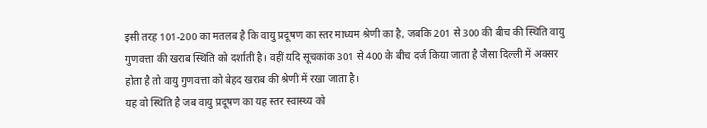इसी तरह 101-200 का मतलब है कि वायु प्रदूषण का स्तर माध्यम श्रेणी का है, जबकि 201 से 300 की बीच की स्थिति वायु गुणवत्ता की खराब स्थिति को दर्शाती है। वहीं यदि सूचकांक 301 से 400 के बीच दर्ज किया जाता है जैसा दिल्ली में अक्सर होता है तो वायु गुणवत्ता को बेहद खराब की श्रेणी में रखा जाता है।
यह वो स्थिति है जब वायु प्रदूषण का यह स्तर स्वास्थ्य को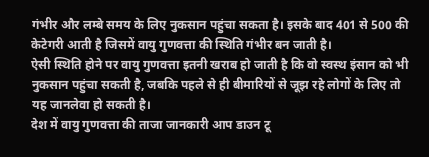गंभीर और लम्बे समय के लिए नुकसान पहुंचा सकता है। इसके बाद 401 से 500 की केटेगरी आती है जिसमें वायु गुणवत्ता की स्थिति गंभीर बन जाती है।
ऐसी स्थिति होने पर वायु गुणवत्ता इतनी खराब हो जाती है कि वो स्वस्थ इंसान को भी नुकसान पहुंचा सकती है, जबकि पहले से ही बीमारियों से जूझ रहे लोगों के लिए तो यह जानलेवा हो सकती है।
देश में वायु गुणवत्ता की ताजा जानकारी आप डाउन टू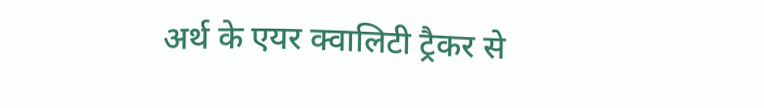अर्थ के एयर क्वालिटी ट्रैकर से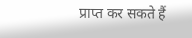प्राप्त कर सकते हैं